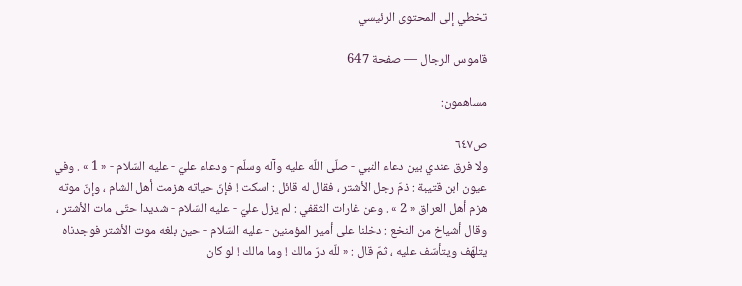تخطي إلى المحتوى الرئيسي

قاموس الرجال — صفحة 647

مساهمون:

ص٦٤٧
ولا فرق عندي بين دعاء النبي - صلّى اللّه عليه وآله وسلّم - ودعاء عليّ - عليه السّلام - « 1 » . وفي عيون ابن قتيبة : ذمّ رجل الأشتر ، فقال له قائل : اسكت ! فإنّ حياته هزمت أهل الشام ، وإنّ موته هزم أهل العراق « 2 » . وعن غارات الثقفي : لم يزل عليّ - عليه السّلام - شديدا حتّى مات الأشتر ، وقال أشياخ من النخع : دخلنا على أمير المؤمنين - عليه السّلام - حين بلغه موت الأشتر فوجدناه يتلهّف ويتأسّف عليه ، ثمّ قال : « للّه درّ مالك ! وما مالك ! لو كان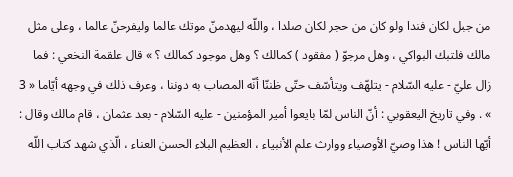من جبل لكان فندا ولو كان من حجر لكان صلدا ، واللّه ليهدمنّ موتك عالما وليفرحنّ عالما ، وعلى مثل مالك فلتبك البواكي ، وهل مرجوّ ( مفقود ) كمالك ؟ وهل موجود كمالك ؟ » قال علقمة النخعي : فما زال عليّ - عليه السّلام - يتلهّف ويتأسّف حتّى ظننّا أنّه المصاب به دوننا ، وعرف ذلك في وجهه أيّاما « 3 » . وفي تاريخ اليعقوبي : أنّ الناس لمّا بايعوا أمير المؤمنين - عليه السّلام - بعد عثمان ، قام مالك وقال : أيّها الناس ! هذا وصيّ الأوصياء ووارث علم الأنبياء ، العظيم البلاء الحسن العناء ، الّذي شهد كتاب اللّه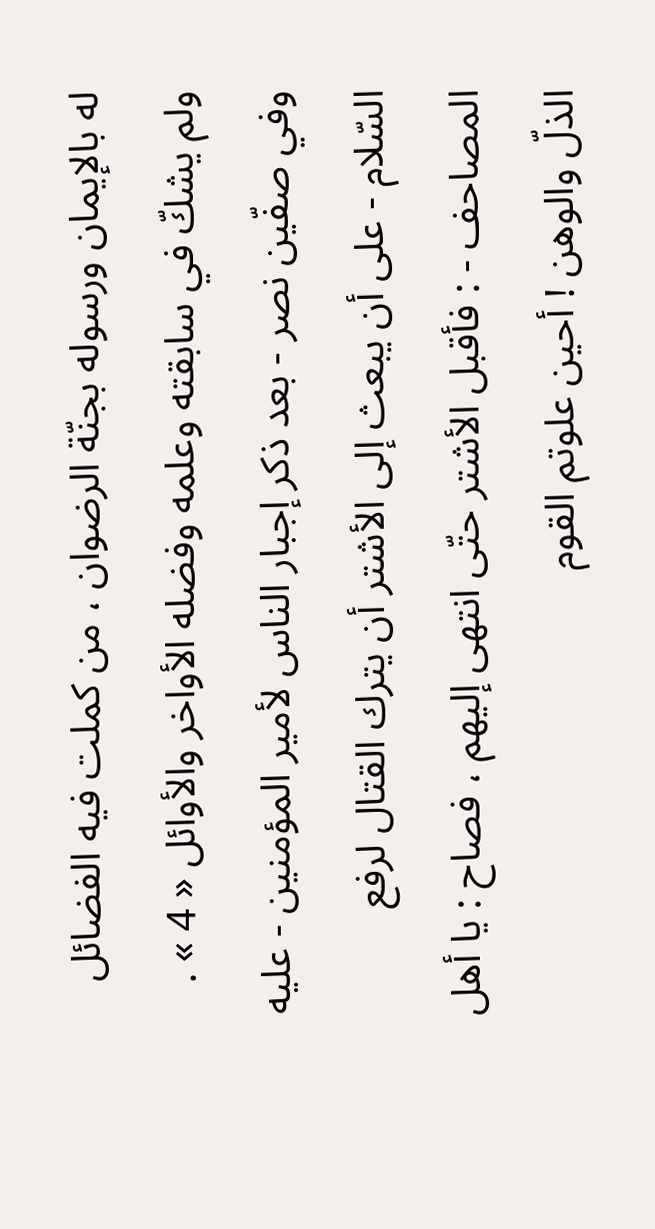له بالإيمان ورسوله بجنّة الرضوان ، من كملت فيه الفضائل ولم يشكّ في سابقته وعلمه وفضله الأواخر والأوائل « 4 » . وفي صفّين نصر - بعد ذكر إجبار الناس لأمير المؤمنين - عليه السّلام - على أن يبعث إلى الأشتر أن يترك القتال لرفع المصاحف - : فأقبل الأشتر حتّى انتهى إليهم ، فصاح : يا أهل الذلّ والوهن ! أحين علوتم القوم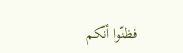فظنّوا أنّكم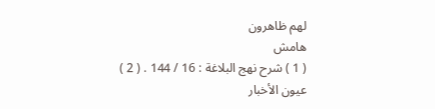لهم ظاهرون
هامش
( 1 ) شرح نهج البلاغة : 16 / 144 . ( 2 ) عيون الأخبار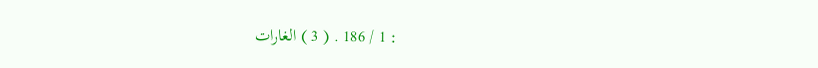: 1 / 186 . ( 3 ) الغارات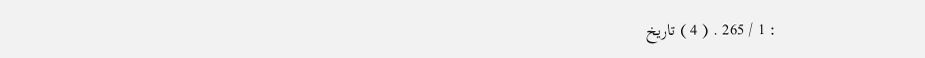: 1 / 265 . ( 4 ) تاريخ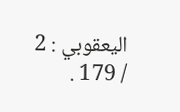اليعقوبي : 2 / 179 .